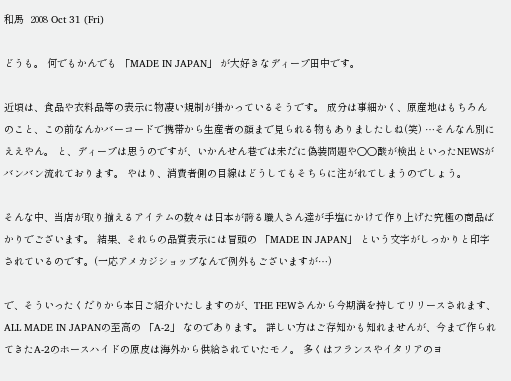和馬  2008 Oct 31 (Fri)

どうも。 何でもかんでも 「MADE IN JAPAN」 が大好きなディープ田中です。

近頃は、食品や衣料品等の表示に物凄い規制が掛かっているそうです。 成分は事細かく、原産地はもちろんのこと、この前なんかバーコードで携帯から生産者の顔まで見られる物もありましたしね(笑) …そんなん別にええやん。 と、ディープは思うのですが、いかんせん巷では未だに偽装問題や○○酸が検出といったNEWSがバンバン流れております。 やはり、消費者側の目線はどうしてもそちらに注がれてしまうのでしょう。

そんな中、当店が取り揃えるアイテムの数々は日本が誇る職人さん達が手塩にかけて作り上げた究極の商品ばかりでございます。 結果、それらの品質表示には冒頭の 「MADE IN JAPAN」 という文字がしっかりと印字されているのです。(一応アメカジショップなんで例外もございますが…)

で、そういったくだりから本日ご紹介いたしますのが、THE FEWさんから今期満を持してリリースされます、ALL MADE IN JAPANの至高の 「A-2」 なのであります。 詳しい方はご存知かも知れませんが、今まで作られてきたA-2のホースハイドの原皮は海外から供給されていたモノ。 多くはフランスやイタリアのヨ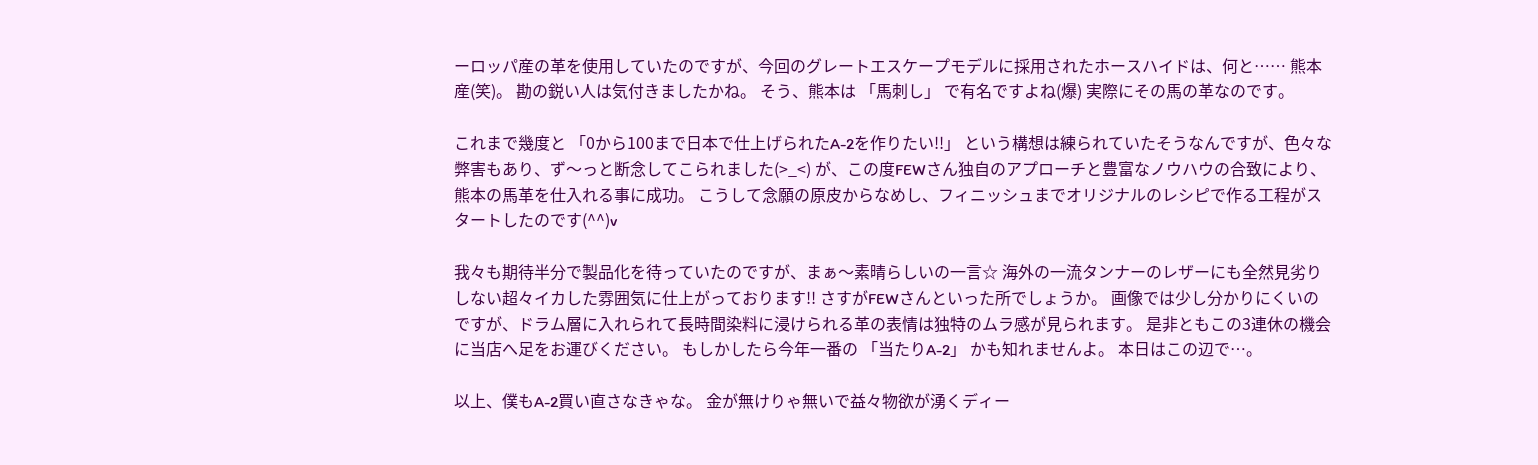ーロッパ産の革を使用していたのですが、今回のグレートエスケープモデルに採用されたホースハイドは、何と…… 熊本産(笑)。 勘の鋭い人は気付きましたかね。 そう、熊本は 「馬刺し」 で有名ですよね(爆) 実際にその馬の革なのです。

これまで幾度と 「0から100まで日本で仕上げられたA-2を作りたい!!」 という構想は練られていたそうなんですが、色々な弊害もあり、ず〜っと断念してこられました(>_<) が、この度FEWさん独自のアプローチと豊富なノウハウの合致により、熊本の馬革を仕入れる事に成功。 こうして念願の原皮からなめし、フィニッシュまでオリジナルのレシピで作る工程がスタートしたのです(^^)v

我々も期待半分で製品化を待っていたのですが、まぁ〜素晴らしいの一言☆ 海外の一流タンナーのレザーにも全然見劣りしない超々イカした雰囲気に仕上がっております!! さすがFEWさんといった所でしょうか。 画像では少し分かりにくいのですが、ドラム層に入れられて長時間染料に浸けられる革の表情は独特のムラ感が見られます。 是非ともこの3連休の機会に当店へ足をお運びください。 もしかしたら今年一番の 「当たりA-2」 かも知れませんよ。 本日はこの辺で…。

以上、僕もA-2買い直さなきゃな。 金が無けりゃ無いで益々物欲が湧くディー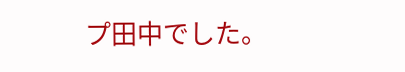プ田中でした。